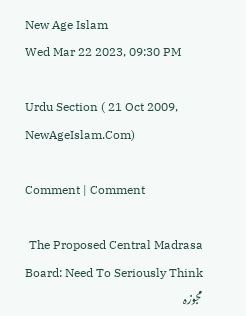New Age Islam
Wed Mar 22 2023, 09:30 PM

Urdu Section ( 21 Oct 2009, NewAgeIslam.Com)

Comment | Comment

The Proposed Central Madrasa Board: Need To Seriously Think مجوزہ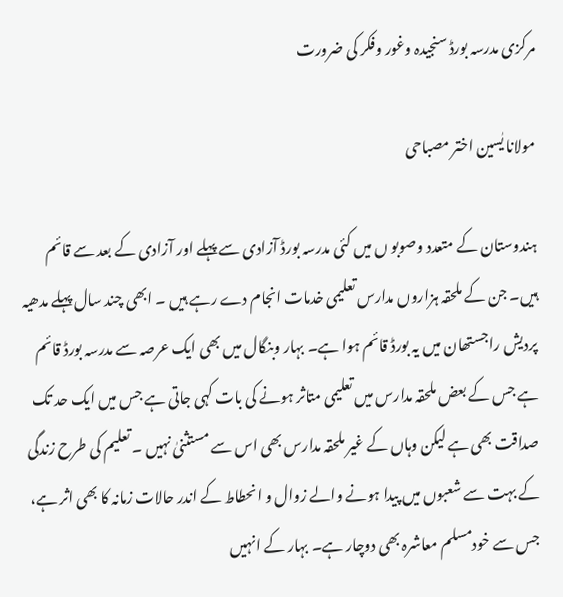مرکزی مدرسہ بورڈ سنجیدہ وغور وفکر کی ضرورت

مولانا یٰسین اختر مصباحی

ہندوستان کے متعدد وصوبو ں میں کئی مدرسہ بورڈ آزادی سے پہلے اور آزادی کے بعد سے قائم ہیں۔ جن کے ملحقہ ہزاروں مدارس تعلیمی خدمات انجام دے رہے ہیں ۔ ابھی چند سال پہلے مدھیہ پردیش راجستھان میں یہ بورڈ قائم ہوا ہے۔ بہار وبنگال میں بھی ایک عرصہ سے مدرسہ بورڈ قائم ہے جس کے بعض ملحقہ مدارس میں تعلیمی متاثر ہونے کی بات کہی جاتی ہے جس میں ایک حد تک صداقت بھی ہے لیکن وہاں کے غیر ملحقہ مدارس بھی اس سے مستثنیٰ نہیں ۔ تعلیم کی طرح زندگی کے بہت سے شعبوں میں پیدا ہونے والے زوال و انحطاط کے اندر حالات زمانہ کا بھی اثر ہے، جس سے خودمسلم معاشرہ بھی دوچار ہے۔ بہار کے انہیں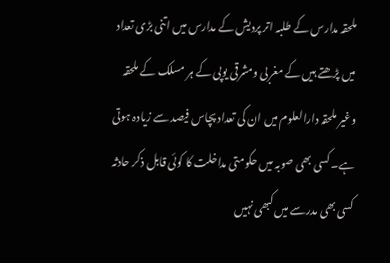ملحقہ مدارس کے طلبہ اتر پردیش کے مدارس میں اتنی بڑی تعداد میں پڑھتے ہیں کے مغربی ومشرقی یوپی کے ہر مسلک کے ملحقہ وغیر ملحقہ دارالعلوم میں ان کی تعداد پچاس فیصد سے زیادہ ہوتی ہے۔ کسی بھی صوبہ میں حکومتی مداخلت کا کوئی قابل ذکر حادثہ کسی بھی مدرسے میں کبھی نہیں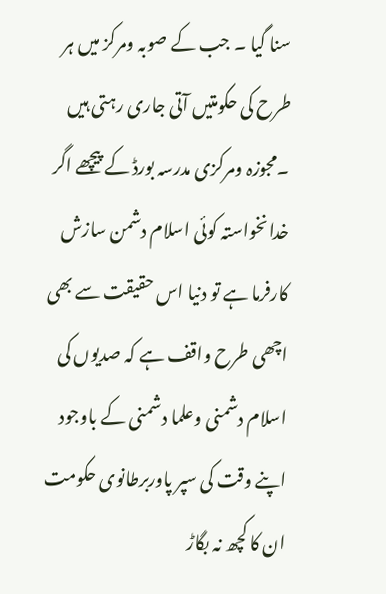سنا گیا ۔ جب کے صوبہ ومرکز میں ہر طرح کی حکومتیں آتی جاری رہتی ہیں ۔مجوزہ ومرکزی مدرسہ بورڈ کے پیچھے اگر خدانخواستہ کوئی اسلام دشمن سازش کارفرما ہے تو دنیا اس حقیقت سے بھی اچھی طرح واقف ہے کہ صدیوں کی اسلام دشمنی وعلما دشمنی کے باوجود اپنے وقت کی سپر پاوربرطانوی حکومت ان کا کچھ نہ بگاڑ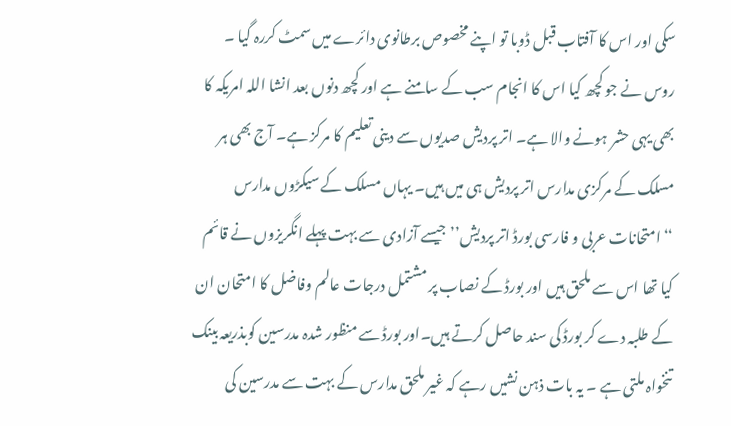سکی اور اس کا آفتاب قبل ڈوبا تو اپنے مخصوص برطانوی دائرے میں سمٹ کررہ گیا ۔ روس نے جو کچھ کیا اس کا انجام سب کے سامنے ہے اور کچھ دنوں بعد انشا اللہ امریکہ کا بھی یہی حشر ہونے والا ہے۔ اتر پردیش صدیوں سے دینی تعلیم کا مرکز ہے۔ آج بھی ہر مسلک کے مرکزی مدارس اتر پردیش ہی میں ہیں۔ یہاں مسلک کے سیکڑوں مدارس ‘‘امتحانات عربی و فارسی بورڈ اتر پردیش’’ جیسے آزادی سے بہت پہلے انگریزوں نے قائم کیا تھا اس سے ملحق ہیں اور بورڈ کے نصاب پر مشتمل درجات عالم وفاضل کا امتحان ان کے طلبہ دے کر بورڈ کی سند حاصل کرتے ہیں۔اور بورڈ سے منظور شدہ مدرسین کوبذریعہ بینک تنخواہ ملتی ہے ۔ یہ بات ذہن نشیں رہے کہ غیر ملحق مدارس کے بہت سے مدرسین کی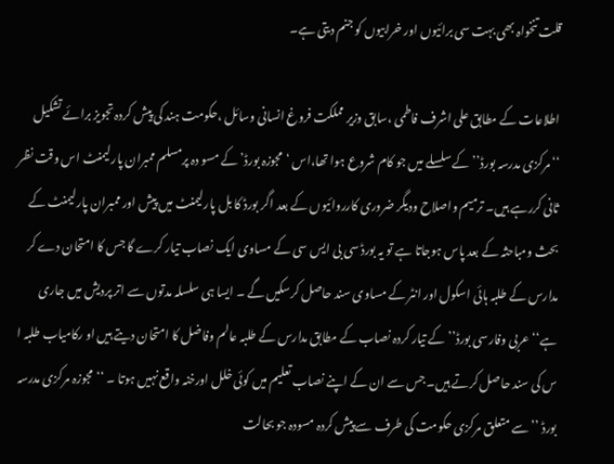قلت تنخواہ بھی بہت سی برائیوں اور خرابیوں کو جنم دیتی ہے۔

اطلاعات کے مطابق علی اشرف فاطمی ،سابق وزیر مملکت فروغ انسانی وسائل ،حکومت ہند کی پیش کردہ تجویز برائے تشکیل ‘‘مرکزی مدرسہ بورڈ’’ کے سلسلے میں جو کام شروع ہوا تھا،اس ‘مجوزہ بورڈ’ کے مسو دہ پرمسلم ممبران پارلیمنٹ اس وقت نظر ثانی کررہے ہیں۔ ترمیم واصلاح ودیگر ضروری کارروائیوں کے بعد اگر بورڈ کا بل پارلیمنٹ میں پیش اور ممبران پارلیمنٹ کے بحث ومباحثہ کے بعد پاس ہوجاتا ہے تو یہ بورڈ سی بی ایس سی کے مساوی ایک نصاب تیار کرے گا جس کا امتحان دے کر مدارس کے طلبہ ہائی اسکول اور انٹر کے مساوی سند حاصل کرسکیں گے ۔ ایسا ہی سلسلہ مدتوں سے اتر پردیش میں جاری ہے‘‘عربی وفارسی بورڈ’’ کے تیار کردہ نصاب کے مطابق مدارس کے طلبہ عالم وفاضل کا امتحان دیتے ہیں او رکامیاب طلبہ ا س کی سند حاصل کرتے ہیں۔ جس سے ان کے اپنے نصاب تعلیم میں کوئی خلل اورخنہ واقع نہیں ہوتا ۔ ‘‘مجوزہ مرکزی مدرسہ بورڈ ’’ سے متعلق مرکزی حکومت کی طرف سے پیش کردہ مسودہ جو بحالت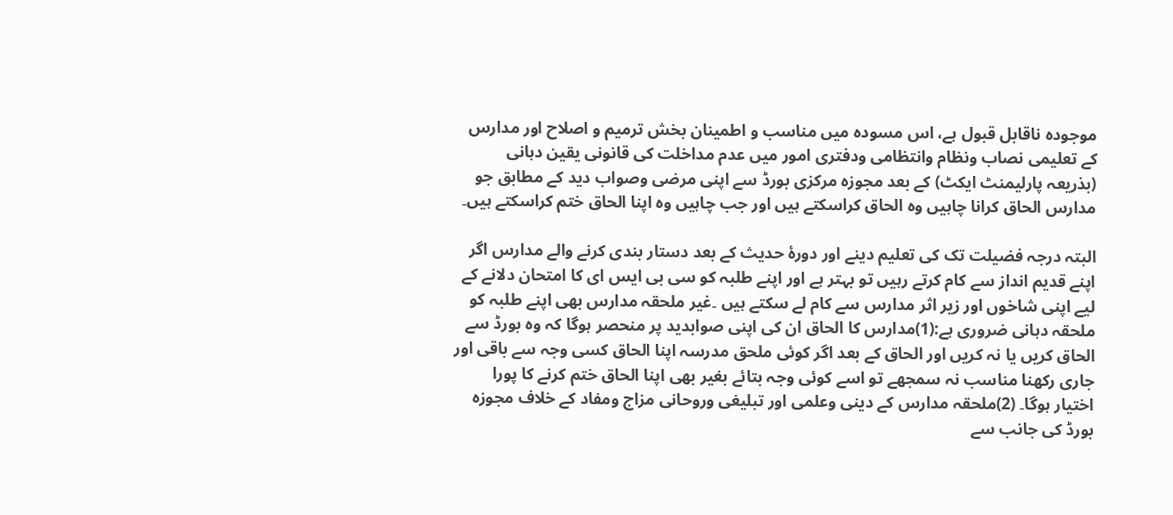موجودہ ناقابل قبول ہے، اس مسودہ میں مناسب و اطمینان بخش ترمیم و اصلاح اور مدارس کے تعلیمی نصاب ونظام وانتظامی ودفتری امور میں عدم مداخلت کی قانونی یقین دہانی (بذریعہ پارلیمنٹ ایکٹ) کے بعد مجوزہ مرکزی بورڈ سے اپنی مرضی وصواب دید کے مطابق جو مدارس الحاق کرانا چاہیں وہ الحاق کراسکتے ہیں اور جب چاہیں وہ اپنا الحاق ختم کراسکتے ہیں۔

البتہ درجہ فضیلت تک کی تعلیم دینے اور دورۂ حدیث کے بعد دستار بندی کرنے والے مدارس اگر اپنے قدیم انداز سے کام کرتے رہیں تو بہتر ہے اور اپنے طلبہ کو سی بی ایس ای کا امتحان دلانے کے لیے اپنی شاخوں اور زیر اثر مدارس سے کام لے سکتے ہیں ۔غیر ملحقہ مدارس بھی اپنے طلبہ کو ملحقہ دہانی ضروری ہے:(1)مدارس کا الحاق ان کی اپنی صوابدید پر منحصر ہوگا کہ وہ بورڈ سے الحاق کریں یا نہ کریں اور الحاق کے بعد اگر کوئی ملحق مدرسہ اپنا الحاق کسی وجہ سے باقی اور جاری رکھنا مناسب نہ سمجھے تو اسے کوئی وجہ بتائے بغیر بھی اپنا الحاق ختم کرنے کا پورا اختیار ہوگا۔ (2)ملحقہ مدارس کے دینی وعلمی اور تبلیغی وروحانی مزاج ومفاد کے خلاف مجوزہ بورڈ کی جانب سے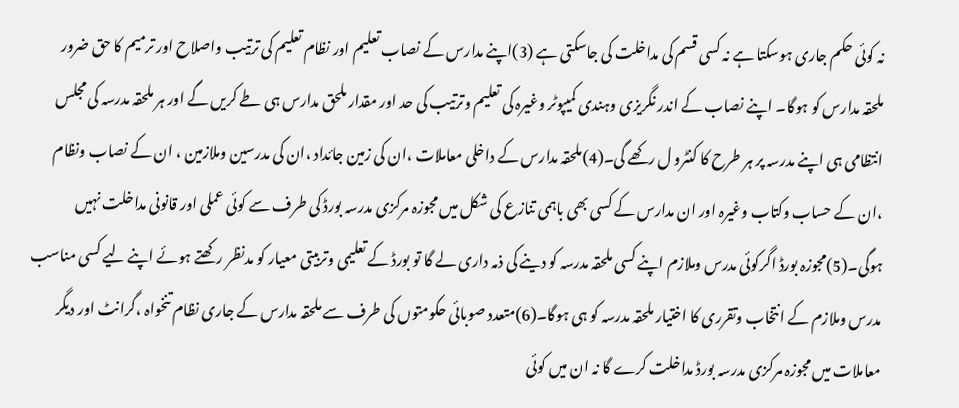نہ کوئی حکم جاری ہوسکتا ہے نہ کسی قسم کی مداخلت کی جاسکتی ہے (3)اپنے مدارس کے نصاب تعلیم اور نظام تعلیم کی ترتیب واصلاح اور ترمیم کا حق ضرور ملحقہ مدارس کو ہوگا۔ اپنے نصاب کے اندر نگریزی وہندی کمیپوٹر وغیرہ کی تعلیم وترتیب کی حد اور مقدار ملحق مدارس ہی طے کریں گے اور ہر ملحقہ مدرسہ کی مجلس انتظامی ہی اپنے مدرسہ پر ہر طرح کا کنٹرو ل رکھے گی۔(4)ملحقہ مدارس کے داخلی معاملات ،ان کی زمین جائداد ،ان کی مدرسین وملازمین ، ان کے نصاب ونظام ،ان کے حساب وکتاب وغیرہ اور ان مدارس کے کسی بھی باہمی تنازع کی شکل میں مجوزہ مرکزی مدرسہ بورڈ کی طرف سے کوئی عملی اور قانونی مداخلت نہیں ہوگی۔(5)مجوزہ بورڈ اگرکوئی مدرس وملازم اپنے کسی ملحقہ مدرسہ کو دینے کی ذمہ داری لے گا تو بورڈ کے تعلیمی وتربیتی معیار کو مدنظر رکھتے ہوئے اپنے لیے کسی مناسب مدرس وملازم کے انتخاب وتقرری کا اختیار ملحقہ مدرسہ کو ہی ہوگا۔(6)متعدد صوبائی حکومتوں کی طرف سے ملحقہ مدارس کے جاری نظام تنخواہ ،گرانٹ اور دیگر معاملات میں مجوزہ مرکزی مدرسہ بورڈ مداخلت کرے گا نہ ان میں کوئی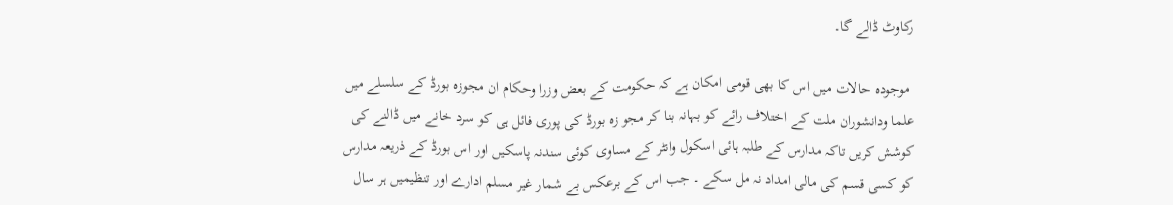رکاوٹ ڈالے گا۔

 موجودہ حالات میں اس کا بھی قومی امکان ہے کہ حکومت کے بعض وزرا وحکام ان مجوزہ بورڈ کے سلسلے میں علما ودانشوران ملت کے اختلاف رائے کو بہانہ بنا کر مجو زہ بورڈ کی پوری فائل ہی کو سرد خانے میں ڈالنے کی کوشش کریں تاکہ مدارس کے طلبہ ہائی اسکول وانٹر کے مساوی کوئی سندنہ پاسکیں اور اس بورڈ کے ذریعہ مدارس کو کسی قسم کی مالی امداد نہ مل سکے ۔ جب اس کے برعکس بے شمار غیر مسلم ادارے اور تنظیمیں ہر سال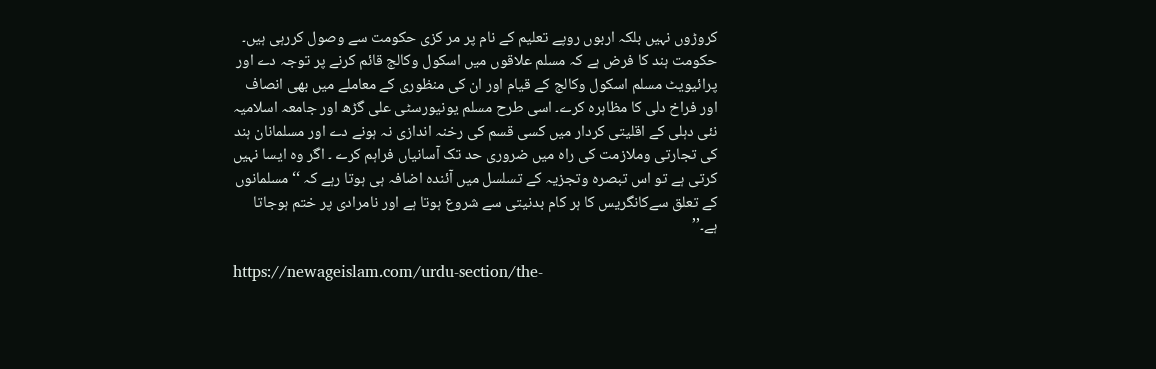کروڑوں نہیں بلکہ اربوں روپے تعلیم کے نام پر مر کزی حکومت سے وصول کررہی ہیں۔ حکومت ہند کا فرض ہے کہ مسلم علاقوں میں اسکول وکالج قائم کرنے پر توجہ دے اور پرائیویٹ مسلم اسکول وکالج کے قیام اور ان کی منظوری کے معاملے میں بھی انصاف اور فراخ دلی کا مظاہرہ کرے۔ اسی طرح مسلم یونیورسٹی علی گڑھ اور جامعہ اسلامیہ نئی دہلی کے اقلیتی کردار میں کسی قسم کی رخنہ اندازی نہ ہونے دے اور مسلمانان ہند کی تجارتی وملازمت کی راہ میں ضروری حد تک آسانیاں فراہم کرے ۔ اگر وہ ایسا نہیں کرتی ہے تو اس تبصرہ وتجزیہ کے تسلسل میں آئندہ اضافہ ہی ہوتا رہے کہ ‘‘مسلمانوں کے تعلق سےکانگریس کا ہر کام بدنیتی سے شروع ہوتا ہے اور نامرادی پر ختم ہوجاتا ہے۔’’

https://newageislam.com/urdu-section/the-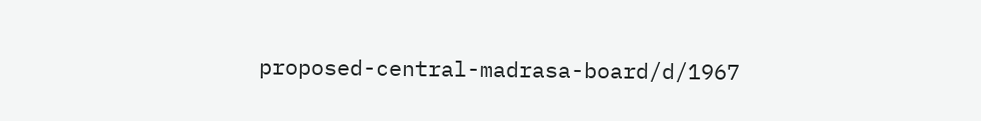proposed-central-madrasa-board/d/1967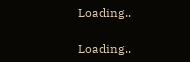Loading..

Loading..